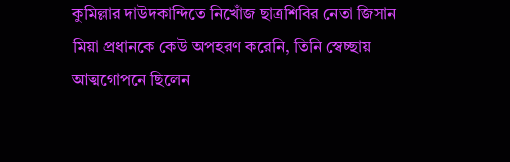কুমিল্লার দাউদকান্দিতে নিখোঁজ ছাত্রশিবির নেতা জিসান মিয়া প্রধানকে কেউ অপহরণ করেনি, তিনি স্বেচ্ছায় আত্মগোপনে ছিলেন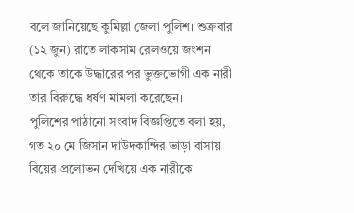বলে জানিয়েছে কুমিল্লা জেলা পুলিশ। শুক্রবার (১২ জুন) রাতে লাকসাম রেলওয়ে জংশন থেকে তাকে উদ্ধারের পর ভুক্তভোগী এক নারী তার বিরুদ্ধে ধর্ষণ মামলা করেছেন।
পুলিশের পাঠানো সংবাদ বিজ্ঞপ্তিতে বলা হয়, গত ২০ মে জিসান দাউদকান্দির ভাড়া বাসায় বিয়ের প্রলোভন দেখিয়ে এক নারীকে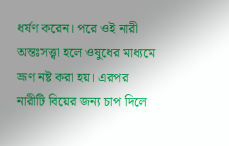ধর্ষণ করেন। পরে ওই নারী অন্তঃসত্ত্বা হলে ওষুধের মাধ্যমে ভ্রূণ নষ্ট করা হয়। এরপর নারীটি বিয়ের জন্য চাপ দিলে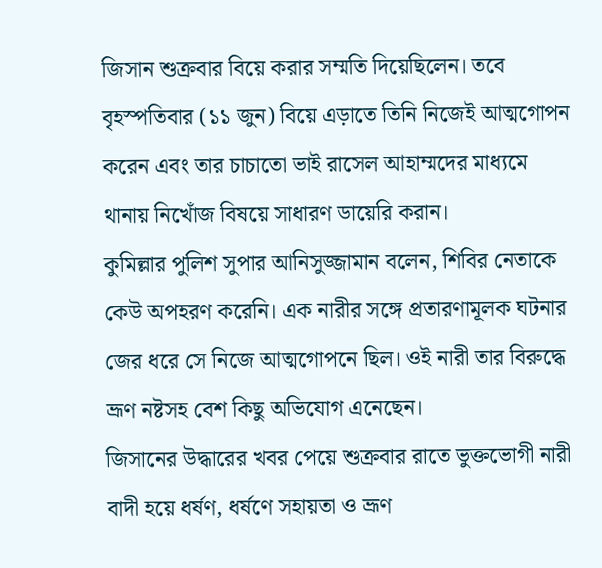জিসান শুক্রবার বিয়ে করার সম্মতি দিয়েছিলেন। তবে বৃহস্পতিবার (১১ জুন) বিয়ে এড়াতে তিনি নিজেই আত্মগোপন করেন এবং তার চাচাতো ভাই রাসেল আহাম্মদের মাধ্যমে থানায় নিখোঁজ বিষয়ে সাধারণ ডায়েরি করান।
কুমিল্লার পুলিশ সুপার আনিসুজ্জামান বলেন, শিবির নেতাকে কেউ অপহরণ করেনি। এক নারীর সঙ্গে প্রতারণামূলক ঘটনার জের ধরে সে নিজে আত্মগোপনে ছিল। ওই নারী তার বিরুদ্ধে ভ্রূণ নষ্টসহ বেশ কিছু অভিযোগ এনেছেন।
জিসানের উদ্ধারের খবর পেয়ে শুক্রবার রাতে ভুক্তভোগী নারী বাদী হয়ে ধর্ষণ, ধর্ষণে সহায়তা ও ভ্রূণ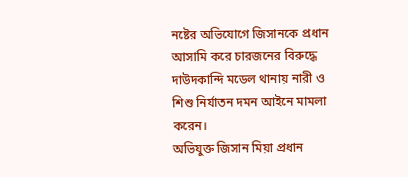নষ্টের অভিযোগে জিসানকে প্রধান আসামি করে চারজনের বিরুদ্ধে দাউদকান্দি মডেল থানায় নারী ও শিশু নির্যাতন দমন আইনে মামলা করেন।
অভিযুক্ত জিসান মিয়া প্রধান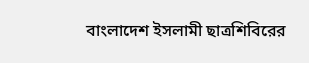বাংলাদেশ ইসলামী ছাত্রশিবিরের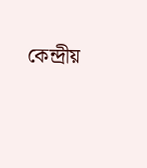কেন্দ্রীয়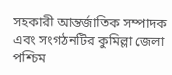সহকারী আন্তর্জাতিক সম্পাদক এবং সংগঠনটির কুমিল্লা জেলা পশ্চিম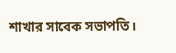শাখার সাবেক সভাপতি।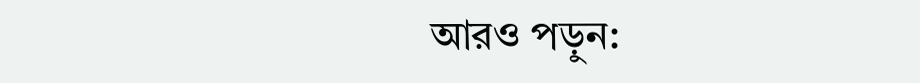আরও পড়ুন: